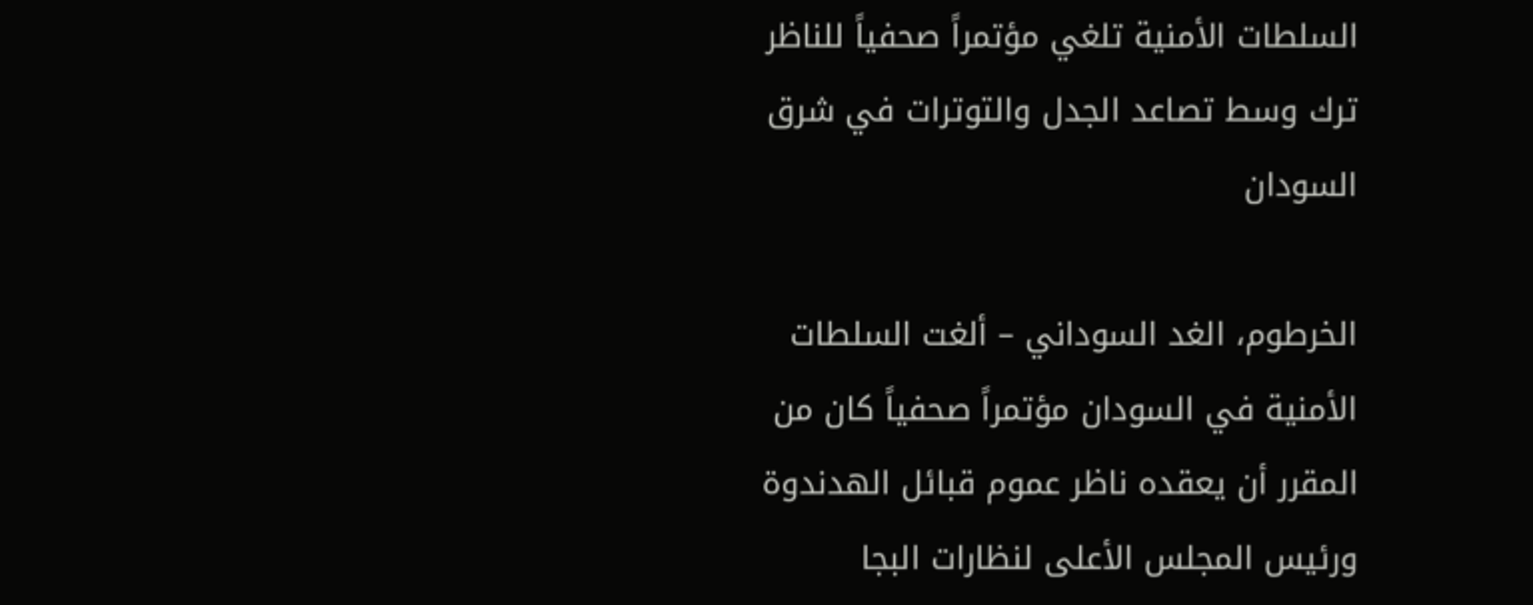السلطات الأمنية تلغي مؤتمراً صحفياً للناظر ترك وسط تصاعد الجدل والتوترات في شرق السودان

الخرطوم، الغد السوداني – ألغت السلطات الأمنية في السودان مؤتمراً صحفياً كان من المقرر أن يعقده ناظر عموم قبائل الهدندوة ورئيس المجلس الأعلى لنظارات البجا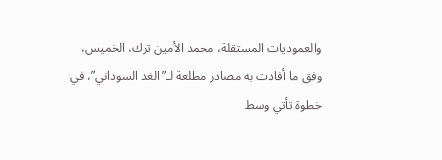والعموديات المستقلة، محمد الأمين ترك، الخميس، وفق ما أفادت به مصادر مطلعة لـ”الغد السوداني”، في خطوة تأتي وسط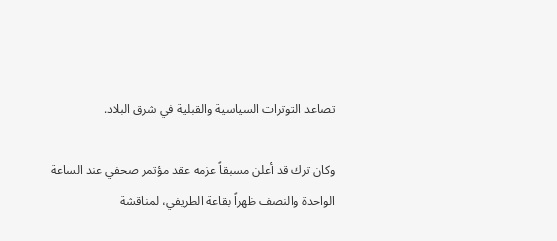تصاعد التوترات السياسية والقبلية في شرق البلاد.

وكان ترك قد أعلن مسبقاً عزمه عقد مؤتمر صحفي عند الساعة الواحدة والنصف ظهراً بقاعة الطريفي، لمناقشة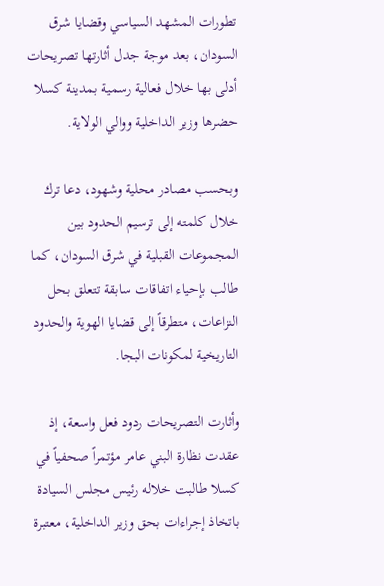تطورات المشهد السياسي وقضايا شرق السودان، بعد موجة جدل أثارتها تصريحات أدلى بها خلال فعالية رسمية بمدينة كسلا حضرها وزير الداخلية ووالي الولاية.

وبحسب مصادر محلية وشهود، دعا ترك خلال كلمته إلى ترسيم الحدود بين المجموعات القبلية في شرق السودان، كما طالب بإحياء اتفاقات سابقة تتعلق بحل النزاعات، متطرقاً إلى قضايا الهوية والحدود التاريخية لمكونات البجا.

وأثارت التصريحات ردود فعل واسعة، إذ عقدت نظارة البني عامر مؤتمراً صحفياً في كسلا طالبت خلاله رئيس مجلس السيادة باتخاذ إجراءات بحق وزير الداخلية، معتبرة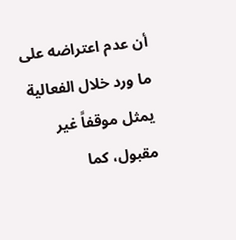أن عدم اعتراضه على ما ورد خلال الفعالية يمثل موقفاً غير مقبول، كما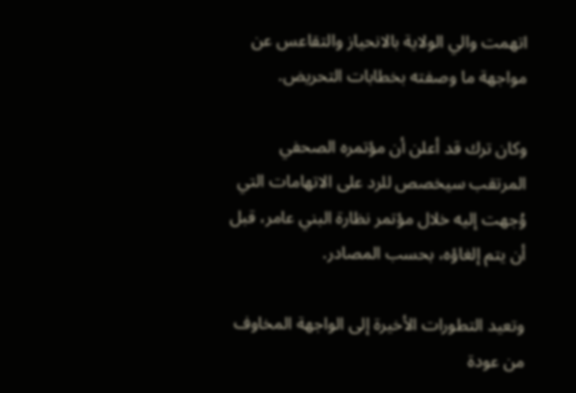اتهمت والي الولاية بالانحياز والتقاعس عن مواجهة ما وصفته بخطابات التحريض.

وكان ترك قد أعلن أن مؤتمره الصحفي المرتقب سيخصص للرد على الاتهامات التي وُجهت إليه خلال مؤتمر نظارة البني عامر، قبل أن يتم إلغاؤه، بحسب المصادر.

وتعيد التطورات الأخيرة إلى الواجهة المخاوف من عودة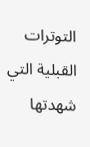التوترات القبلية التي شهدتها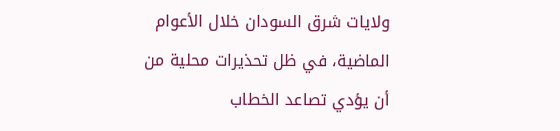ولايات شرق السودان خلال الأعوام الماضية، في ظل تحذيرات محلية من أن يؤدي تصاعد الخطاب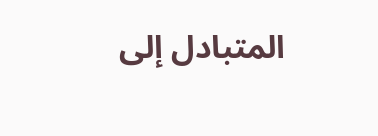المتبادل إلى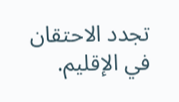تجدد الاحتقان في الإقليم.